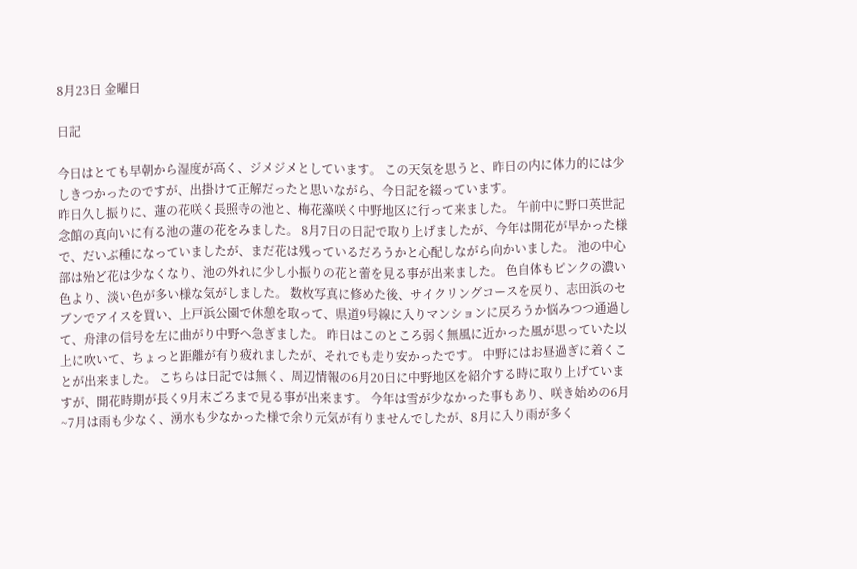8月23日 金曜日

日記

今日はとても早朝から湿度が高く、ジメジメとしています。 この天気を思うと、昨日の内に体力的には少しきつかったのですが、出掛けて正解だったと思いながら、今日記を綴っています。
昨日久し振りに、蓮の花咲く長照寺の池と、梅花藻咲く中野地区に行って来ました。 午前中に野口英世記念館の真向いに有る池の蓮の花をみました。 8月7日の日記で取り上げましたが、今年は開花が早かった様で、だいぶ種になっていましたが、まだ花は残っているだろうかと心配しながら向かいました。 池の中心部は殆ど花は少なくなり、池の外れに少し小振りの花と蕾を見る事が出来ました。 色自体もピンクの濃い色より、淡い色が多い様な気がしました。 数枚写真に修めた後、サイクリングコースを戻り、志田浜のセブンでアイスを買い、上戸浜公園で休憩を取って、県道9号線に入りマンションに戻ろうか悩みつつ通過して、舟津の信号を左に曲がり中野へ急ぎました。 昨日はこのところ弱く無風に近かった風が思っていた以上に吹いて、ちょっと距離が有り疲れましたが、それでも走り安かったです。 中野にはお昼過ぎに着くことが出来ました。 こちらは日記では無く、周辺情報の6月20日に中野地区を紹介する時に取り上げていますが、開花時期が長く9月末ごろまで見る事が出来ます。 今年は雪が少なかった事もあり、咲き始めの6月~7月は雨も少なく、湧水も少なかった様で余り元気が有りませんでしたが、8月に入り雨が多く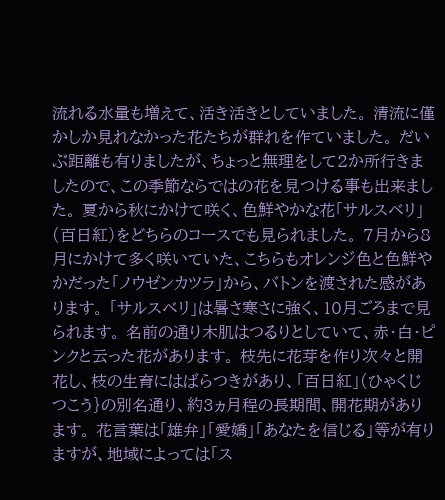流れる水量も増えて、活き活きとしていました。 清流に僅かしか見れなかった花たちが群れを作ていました。 だいぶ距離も有りましたが、ちょっと無理をして2か所行きましたので、この季節ならではの花を見つける事も出来ました。 夏から秋にかけて咲く、色鮮やかな花「サルスベリ」(百日紅)をどちらのコースでも見られました。 7月から8月にかけて多く咲いていた、こちらもオレンジ色と色鮮やかだった「ノウゼンカツラ」から、バトンを渡された感があります。 「サルスベリ」は暑さ寒さに強く、10月ごろまで見られます。 名前の通り木肌はつるりとしていて、赤・白・ピンクと云った花があります。 枝先に花芽を作り次々と開花し、枝の生育にはばらつきがあり、「百日紅」(ひゃくじつこう}の別名通り、約3ヵ月程の長期間、開花期があります。 花言葉は「雄弁」「愛嬌」「あなたを信じる」等が有りますが、地域によっては「ス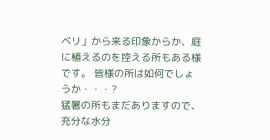ベリ」から来る印象からか、庭に植えるのを控える所もある様です。 皆様の所は如何でしょうか・・・?
猛暑の所もまだありますので、充分な水分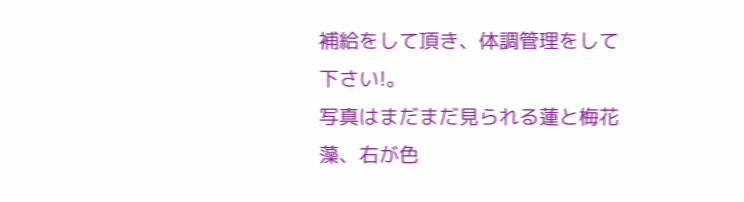補給をして頂き、体調管理をして下さい!。
写真はまだまだ見られる蓮と梅花藻、右が色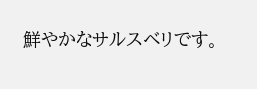鮮やかなサルスベリです。